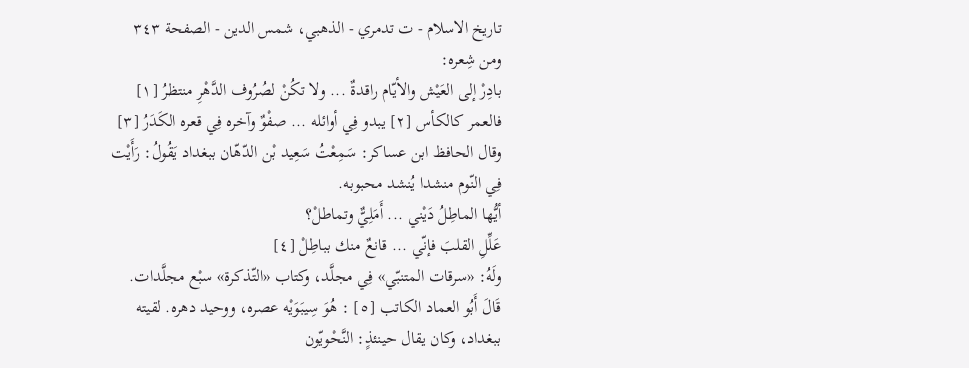تاريخ الاسلام - ت تدمري - الذهبي، شمس الدين - الصفحة ٣٤٣
ومن شِعره:
بادِرْ إلى العَيْش والأيّام راقدةٌ ... ولا تكُنْ لصُرُوف الدَّهْرِ منتظرُ [١]
فالعمر كالكأس [٢] يبدو فِي أوائله ... صفْوٌ وآخره فِي قعره الكَدَرُ [٣]
وقال الحافظ ابن عساكر: سَمِعْتُ سَعِيد بْن الدّهّان ببغداد يَقُولُ: رَأَيْت فِي النّوم منشدا يُنشد محبوبه.
أيُّها الماطِلُ دَيْني ... أَمَلِيٌّ وتماطلْ؟
عَلِّلِ القلبَ فإنّي ... قانعٌ منك بباطِلْ [٤]
ولَهُ: «سرقات المتنبّي» فِي مجلَّد، وكتاب «التّذكرة» سبْع مجلَّدات.
قَالَ أَبُو العماد الكاتب [٥] : هُوَ سِيبَوَيْه عصره، ووحيد دهره. لقيته ببغداد، وكان يقال حينئذٍ: النَّحْويّون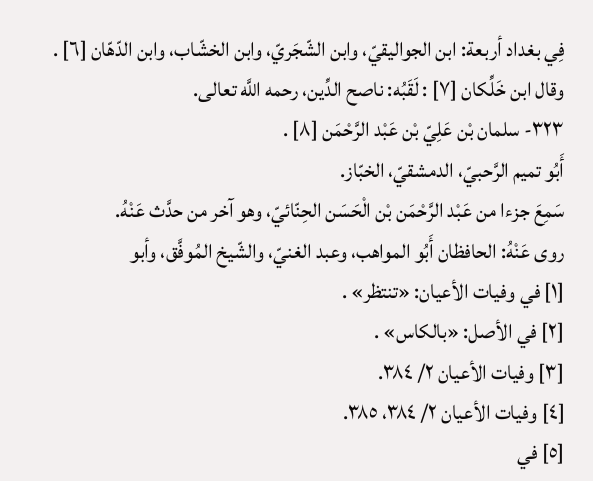فِي بغداد أربعة: ابن الجواليقيّ، وابن الشّجَريّ، وابن الخشّاب، وابن الدّهّان [٦] .
وقال ابن خَلِّكان [٧] : لَقَبُه: ناصح الدِّين، رحمه اللَّه تعالى.
٣٢٣- سلمان بْن عَلِيّ بْن عَبْد الرَّحْمَن [٨] .
أَبُو تميم الرَّحبيّ، الدمشقيّ، الخبّاز.
سَمِعَ جزءا من عَبْد الرَّحْمَن بْن الْحَسَن الحِنّائيّ، وهو آخر من حدَّث عَنْهُ.
روى عَنْهُ: الحافظان أَبُو المواهب، وعبد الغنيّ، والشّيخ المُوفَّق، وأبو
[١] في وفيات الأعيان: «تنتظر» .
[٢] في الأصل: «بالكاس» .
[٣] وفيات الأعيان ٢/ ٣٨٤.
[٤] وفيات الأعيان ٢/ ٣٨٤، ٣٨٥.
[٥] في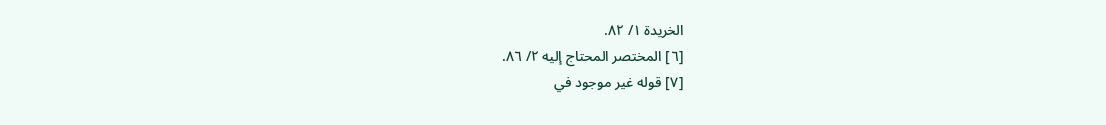الخريدة ١/ ٨٢.
[٦] المختصر المحتاج إليه ٢/ ٨٦.
[٧] قوله غير موجود في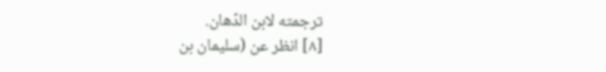ترجمته لابن الدّهان.
[٨] انظر عن (سليمان بن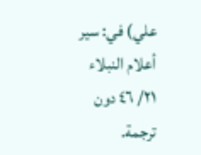علي) في: سير أعلام النبلاء ٢١/ ٤٦ دون ترجمة.